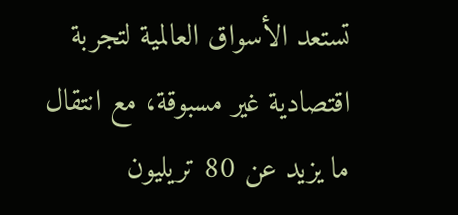تستعد الأسواق العالمية لتجربة اقتصادية غير مسبوقة، مع انتقال ما يزيد عن 80 تريليون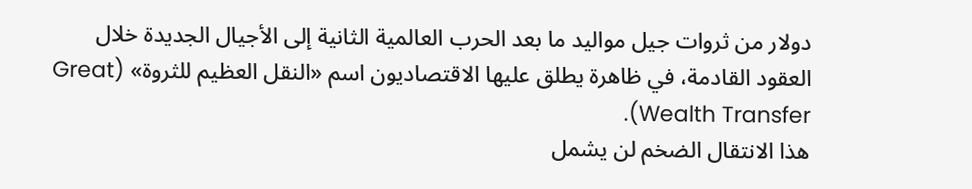دولار من ثروات جيل مواليد ما بعد الحرب العالمية الثانية إلى الأجيال الجديدة خلال العقود القادمة، في ظاهرة يطلق عليها الاقتصاديون اسم «النقل العظيم للثروة» (Great Wealth Transfer).
هذا الانتقال الضخم لن يشمل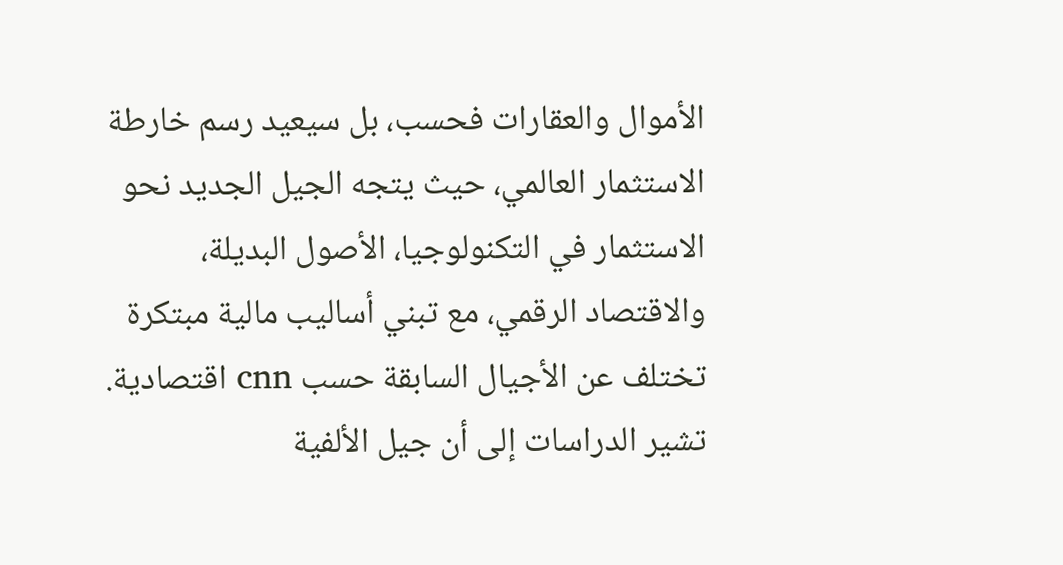الأموال والعقارات فحسب، بل سيعيد رسم خارطة الاستثمار العالمي، حيث يتجه الجيل الجديد نحو الاستثمار في التكنولوجيا، الأصول البديلة، والاقتصاد الرقمي، مع تبني أساليب مالية مبتكرة تختلف عن الأجيال السابقة حسب cnn اقتصادية.
تشير الدراسات إلى أن جيل الألفية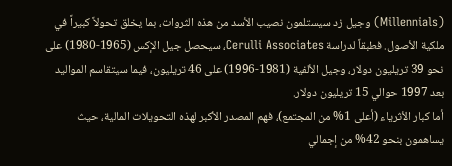(Millennials) وجيل زد سيستلمون نصيب الأسد من هذه الثروات، بما يخلق تحولاً كبيراً في ملكية الأصول. فطبقاً لدراسة Cerulli Associates، سيحصل جيل الإكس (1965-1980) على نحو 39 تريليون دولار، وجيل الألفية (1981-1996) على 46 تريليون، فيما سيتقاسم المواليد بعد 1997 حوالي 15 تريليون دولار.
أما كبار الأثرياء (أعلى 1% من المجتمع)، فهم المصدر الأكبر لهذه التحويلات المالية، حيث يساهمون بنحو 42% من إجمالي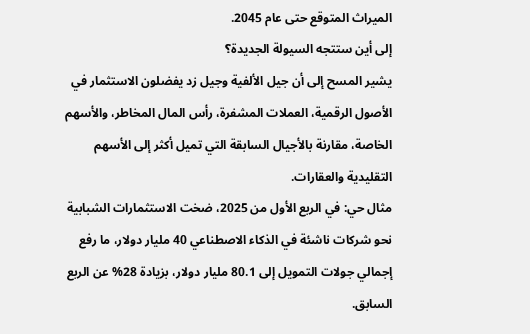الميراث المتوقع حتى عام 2045.
إلى أين ستتجه السيولة الجديدة؟
يشير المسح إلى أن جيل الألفية وجيل زد يفضلون الاستثمار في الأصول الرقمية، العملات المشفرة، رأس المال المخاطر، والأسهم الخاصة، مقارنة بالأجيال السابقة التي تميل أكثر إلى الأسهم التقليدية والعقارات.
مثال حي: في الربع الأول من 2025، ضخت الاستثمارات الشبابية نحو شركات ناشئة في الذكاء الاصطناعي 40 مليار دولار، ما رفع إجمالي جولات التمويل إلى 80.1 مليار دولار، بزيادة 28% عن الربع السابق.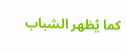كما يُظهر الشباب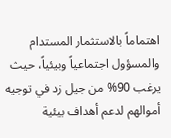اهتماماً بالاستثمار المستدام والمسؤول اجتماعياً وبيئياً، حيث يرغب 90% من جيل زد في توجيه أموالهم لدعم أهداف بيئية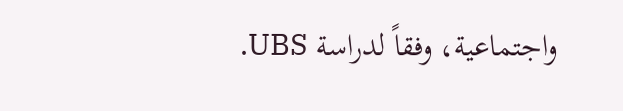واجتماعية، وفقاً لدراسة UBS.